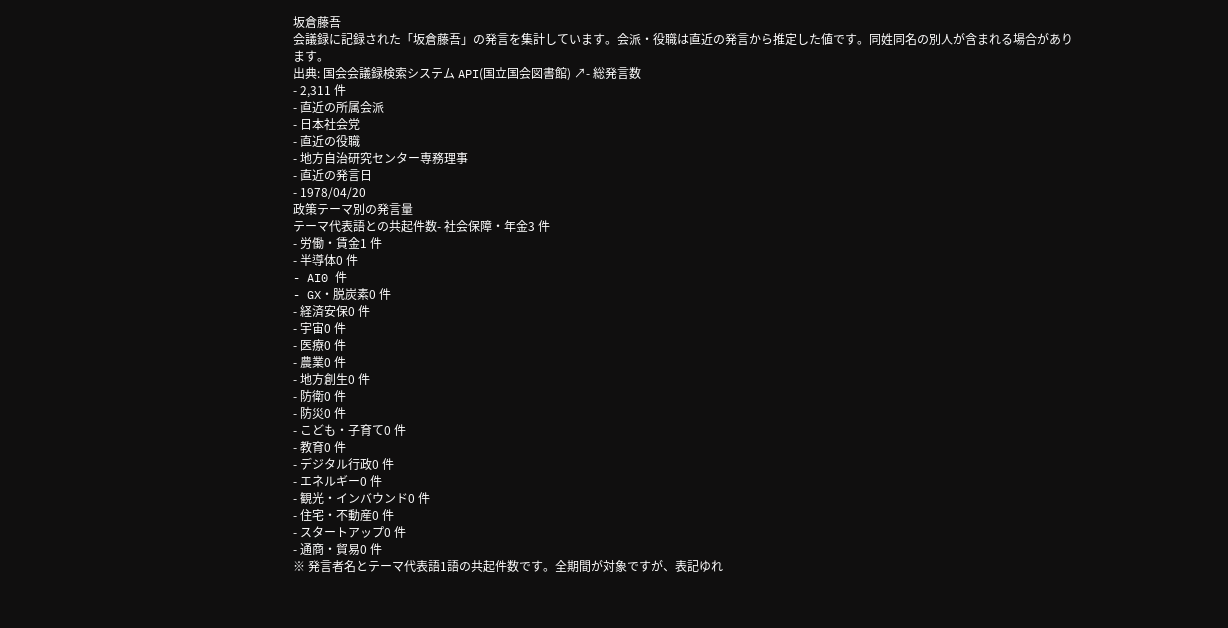坂倉藤吾
会議録に記録された「坂倉藤吾」の発言を集計しています。会派・役職は直近の発言から推定した値です。同姓同名の別人が含まれる場合があります。
出典: 国会会議録検索システム API(国立国会図書館) ↗- 総発言数
- 2,311 件
- 直近の所属会派
- 日本社会党
- 直近の役職
- 地方自治研究センター専務理事
- 直近の発言日
- 1978/04/20
政策テーマ別の発言量
テーマ代表語との共起件数- 社会保障・年金3 件
- 労働・賃金1 件
- 半導体0 件
- AI0 件
- GX・脱炭素0 件
- 経済安保0 件
- 宇宙0 件
- 医療0 件
- 農業0 件
- 地方創生0 件
- 防衛0 件
- 防災0 件
- こども・子育て0 件
- 教育0 件
- デジタル行政0 件
- エネルギー0 件
- 観光・インバウンド0 件
- 住宅・不動産0 件
- スタートアップ0 件
- 通商・貿易0 件
※ 発言者名とテーマ代表語1語の共起件数です。全期間が対象ですが、表記ゆれ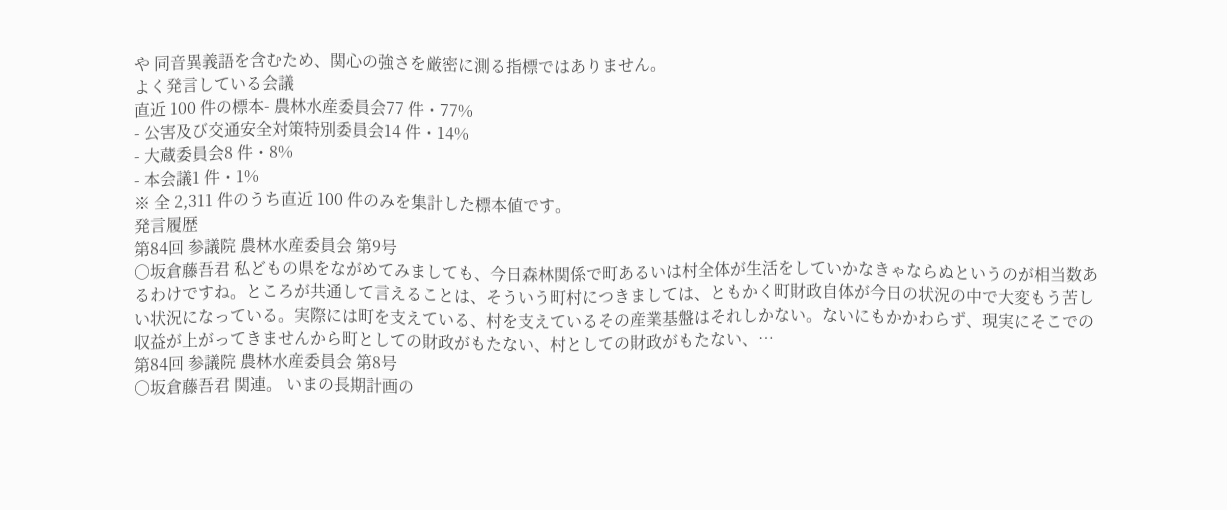や 同音異義語を含むため、関心の強さを厳密に測る指標ではありません。
よく発言している会議
直近 100 件の標本- 農林水産委員会77 件・77%
- 公害及び交通安全対策特別委員会14 件・14%
- 大蔵委員会8 件・8%
- 本会議1 件・1%
※ 全 2,311 件のうち直近 100 件のみを集計した標本値です。
発言履歴
第84回 参議院 農林水産委員会 第9号
○坂倉藤吾君 私どもの県をながめてみましても、今日森林関係で町あるいは村全体が生活をしていかなきゃならぬというのが相当数あるわけですね。ところが共通して言えることは、そういう町村につきましては、ともかく町財政自体が今日の状況の中で大変もう苦しい状況になっている。実際には町を支えている、村を支えているその産業基盤はそれしかない。ないにもかかわらず、現実にそこでの収益が上がってきませんから町としての財政がもたない、村としての財政がもたない、…
第84回 参議院 農林水産委員会 第8号
○坂倉藤吾君 関連。 いまの長期計画の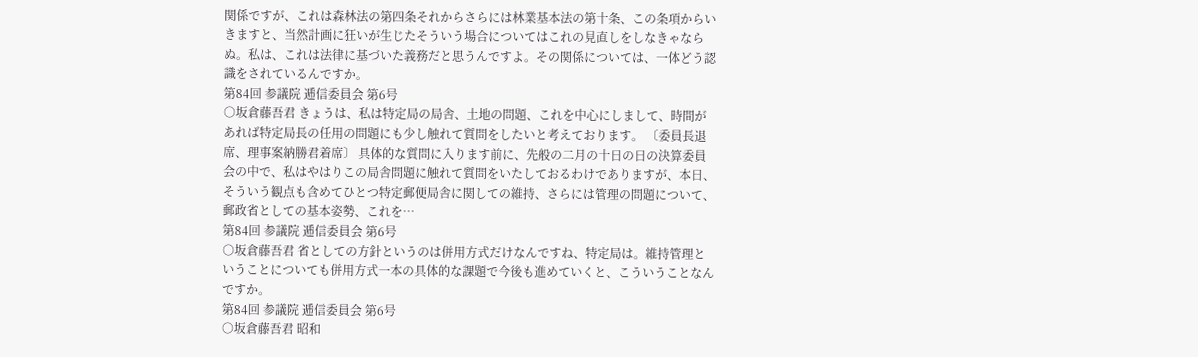関係ですが、これは森林法の第四条それからさらには林業基本法の第十条、この条項からいきますと、当然計画に狂いが生じたそういう場合についてはこれの見直しをしなきゃならぬ。私は、これは法律に基づいた義務だと思うんですよ。その関係については、一体どう認識をされているんですか。
第84回 参議院 逓信委員会 第6号
○坂倉藤吾君 きょうは、私は特定局の局舎、土地の問題、これを中心にしまして、時間があれば特定局長の任用の問題にも少し触れて質問をしたいと考えております。 〔委員長退席、理事案納勝君着席〕 具体的な質問に入ります前に、先般の二月の十日の日の決算委員会の中で、私はやはりこの局舎問題に触れて質問をいたしておるわけでありますが、本日、そういう観点も含めてひとつ特定郵便局舎に関しての維持、さらには管理の問題について、郵政省としての基本姿勢、これを…
第84回 参議院 逓信委員会 第6号
○坂倉藤吾君 省としての方針というのは併用方式だけなんですね、特定局は。維持管理ということについても併用方式一本の具体的な課題で今後も進めていくと、こういうことなんですか。
第84回 参議院 逓信委員会 第6号
○坂倉藤吾君 昭和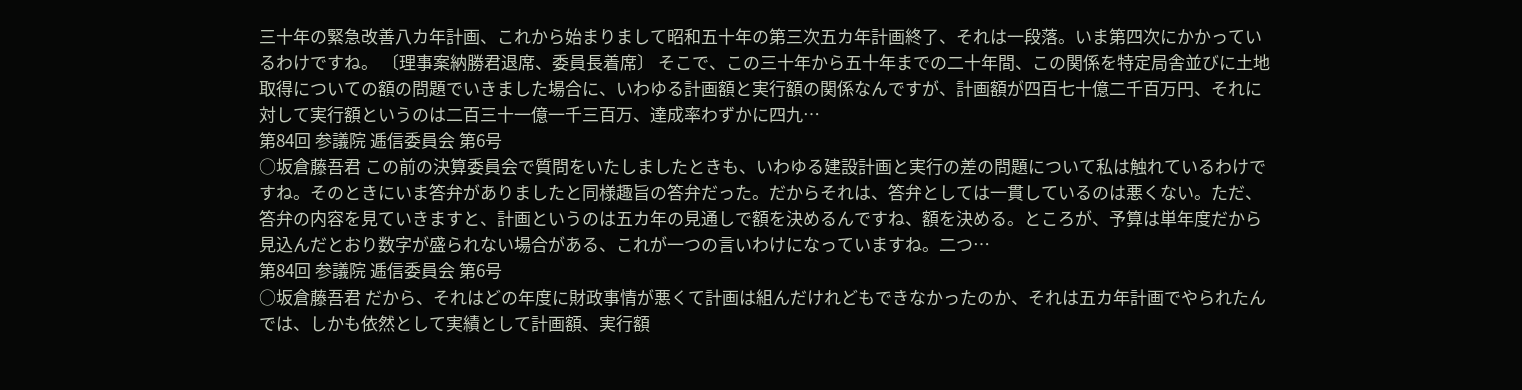三十年の緊急改善八カ年計画、これから始まりまして昭和五十年の第三次五カ年計画終了、それは一段落。いま第四次にかかっているわけですね。 〔理事案納勝君退席、委員長着席〕 そこで、この三十年から五十年までの二十年間、この関係を特定局舎並びに土地取得についての額の問題でいきました場合に、いわゆる計画額と実行額の関係なんですが、計画額が四百七十億二千百万円、それに対して実行額というのは二百三十一億一千三百万、達成率わずかに四九…
第84回 参議院 逓信委員会 第6号
○坂倉藤吾君 この前の決算委員会で質問をいたしましたときも、いわゆる建設計画と実行の差の問題について私は触れているわけですね。そのときにいま答弁がありましたと同様趣旨の答弁だった。だからそれは、答弁としては一貫しているのは悪くない。ただ、答弁の内容を見ていきますと、計画というのは五カ年の見通しで額を決めるんですね、額を決める。ところが、予算は単年度だから見込んだとおり数字が盛られない場合がある、これが一つの言いわけになっていますね。二つ…
第84回 参議院 逓信委員会 第6号
○坂倉藤吾君 だから、それはどの年度に財政事情が悪くて計画は組んだけれどもできなかったのか、それは五カ年計画でやられたんでは、しかも依然として実績として計画額、実行額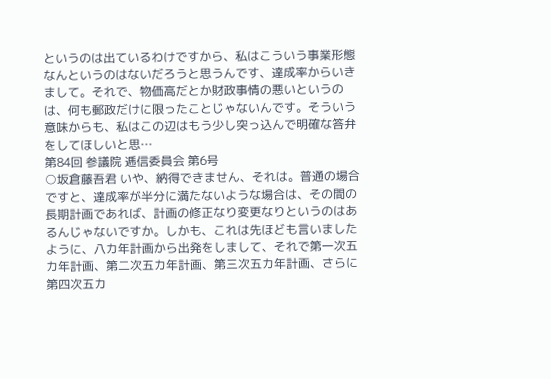というのは出ているわけですから、私はこういう事業形態なんというのはないだろうと思うんです、達成率からいきまして。それで、物価高だとか財政事情の悪いというのは、何も郵政だけに限ったことじゃないんです。そういう意味からも、私はこの辺はもう少し突っ込んで明確な答弁をしてほしいと思…
第84回 参議院 逓信委員会 第6号
○坂倉藤吾君 いや、納得できません、それは。普通の場合ですと、達成率が半分に満たないような場合は、その間の長期計画であれば、計画の修正なり変更なりというのはあるんじゃないですか。しかも、これは先ほども言いましたように、八カ年計画から出発をしまして、それで第一次五カ年計画、第二次五カ年計画、第三次五カ年計画、さらに第四次五カ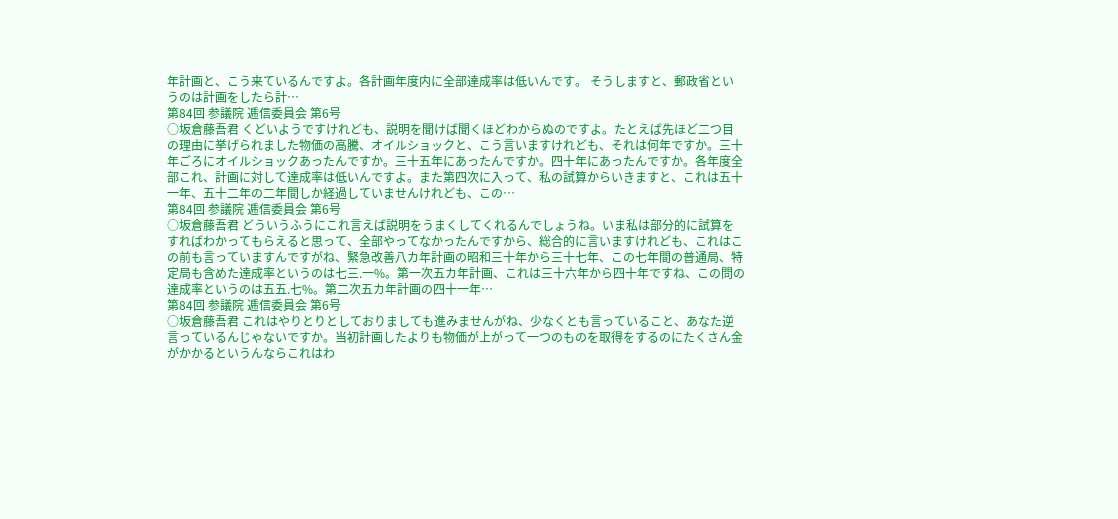年計画と、こう来ているんですよ。各計画年度内に全部達成率は低いんです。 そうしますと、郵政省というのは計画をしたら計…
第84回 参議院 逓信委員会 第6号
○坂倉藤吾君 くどいようですけれども、説明を聞けば聞くほどわからぬのですよ。たとえば先ほど二つ目の理由に挙げられました物価の高騰、オイルショックと、こう言いますけれども、それは何年ですか。三十年ごろにオイルショックあったんですか。三十五年にあったんですか。四十年にあったんですか。各年度全部これ、計画に対して達成率は低いんですよ。また第四次に入って、私の試算からいきますと、これは五十一年、五十二年の二年間しか経過していませんけれども、この…
第84回 参議院 逓信委員会 第6号
○坂倉藤吾君 どういうふうにこれ言えば説明をうまくしてくれるんでしょうね。いま私は部分的に試算をすればわかってもらえると思って、全部やってなかったんですから、総合的に言いますけれども、これはこの前も言っていますんですがね、緊急改善八カ年計画の昭和三十年から三十七年、この七年間の普通局、特定局も含めた達成率というのは七三.一%。第一次五カ年計画、これは三十六年から四十年ですね、この問の達成率というのは五五.七%。第二次五カ年計画の四十一年…
第84回 参議院 逓信委員会 第6号
○坂倉藤吾君 これはやりとりとしておりましても進みませんがね、少なくとも言っていること、あなた逆言っているんじゃないですか。当初計画したよりも物価が上がって一つのものを取得をするのにたくさん金がかかるというんならこれはわ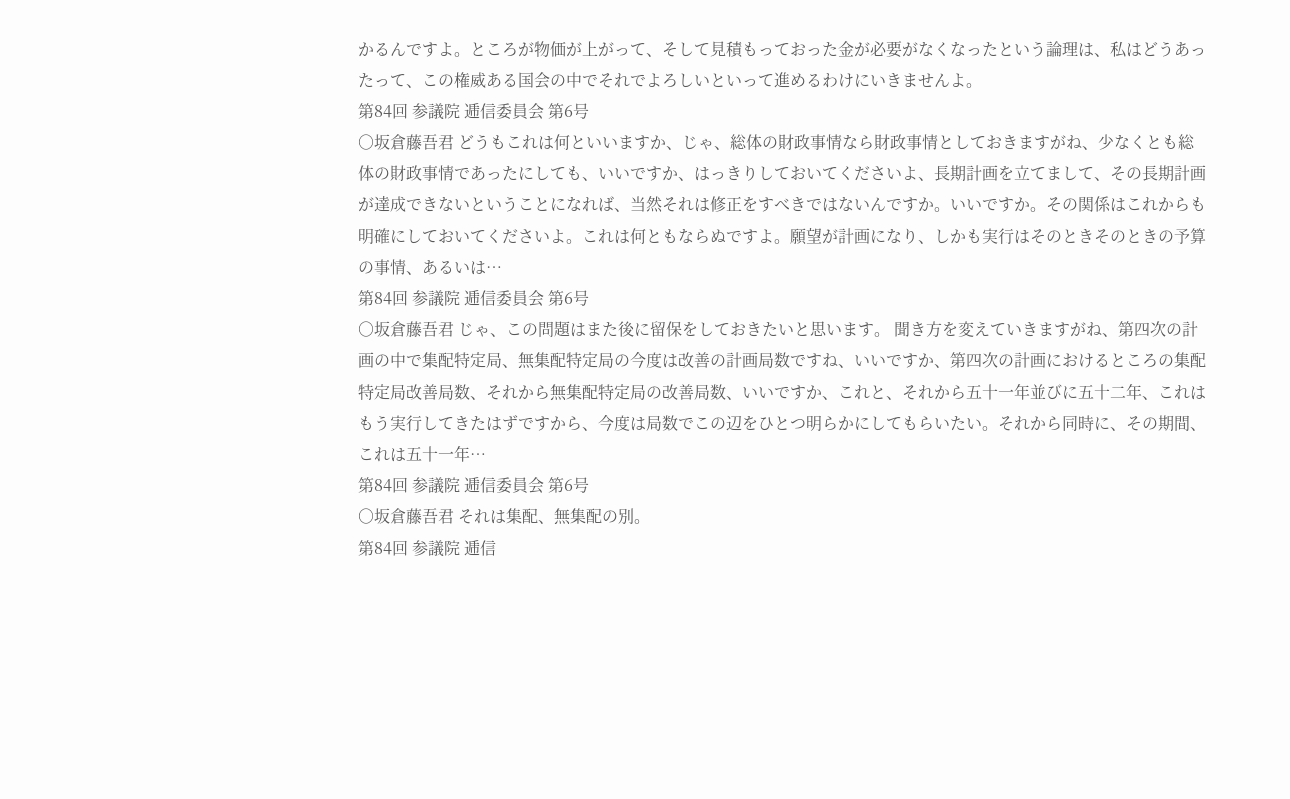かるんですよ。ところが物価が上がって、そして見積もっておった金が必要がなくなったという論理は、私はどうあったって、この権威ある国会の中でそれでよろしいといって進めるわけにいきませんよ。
第84回 参議院 逓信委員会 第6号
○坂倉藤吾君 どうもこれは何といいますか、じゃ、総体の財政事情なら財政事情としておきますがね、少なくとも総体の財政事情であったにしても、いいですか、はっきりしておいてくださいよ、長期計画を立てまして、その長期計画が達成できないということになれば、当然それは修正をすべきではないんですか。いいですか。その関係はこれからも明確にしておいてくださいよ。これは何ともならぬですよ。願望が計画になり、しかも実行はそのときそのときの予算の事情、あるいは…
第84回 参議院 逓信委員会 第6号
○坂倉藤吾君 じゃ、この問題はまた後に留保をしておきたいと思います。 聞き方を変えていきますがね、第四次の計画の中で集配特定局、無集配特定局の今度は改善の計画局数ですね、いいですか、第四次の計画におけるところの集配特定局改善局数、それから無集配特定局の改善局数、いいですか、これと、それから五十一年並びに五十二年、これはもう実行してきたはずですから、今度は局数でこの辺をひとつ明らかにしてもらいたい。それから同時に、その期間、これは五十一年…
第84回 参議院 逓信委員会 第6号
○坂倉藤吾君 それは集配、無集配の別。
第84回 参議院 逓信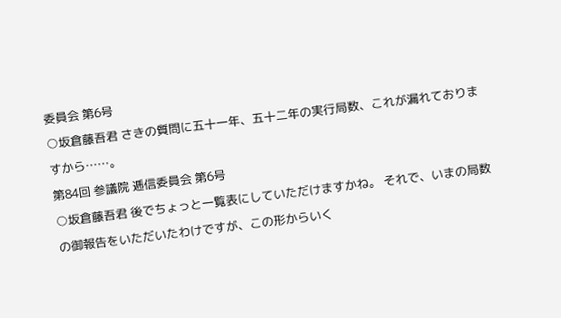委員会 第6号
○坂倉藤吾君 さきの質問に五十一年、五十二年の実行局数、これが漏れておりますから……。
第84回 参議院 逓信委員会 第6号
○坂倉藤吾君 後でちょっと一覧表にしていただけますかね。 それで、いまの局数の御報告をいただいたわけですが、この形からいく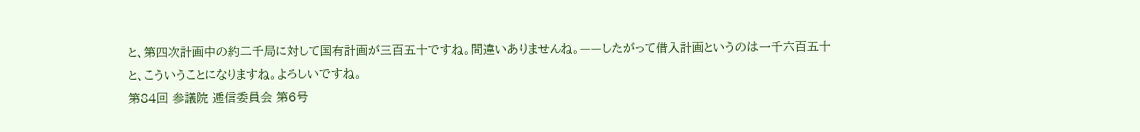と、第四次計画中の約二千局に対して国有計画が三百五十ですね。間違いありませんね。——したがって借入計画というのは一千六百五十と、こういうことになりますね。よろしいですね。
第84回 参議院 逓信委員会 第6号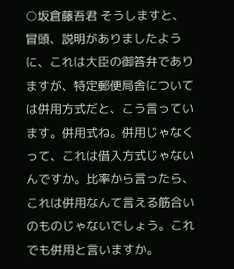○坂倉藤吾君 そうしますと、冒頭、説明がありましたように、これは大臣の御答弁でありますが、特定郵便局舎については併用方式だと、こう言っています。併用式ね。併用じゃなくって、これは借入方式じゃないんですか。比率から言ったら、これは併用なんて言える筋合いのものじゃないでしょう。これでも併用と言いますか。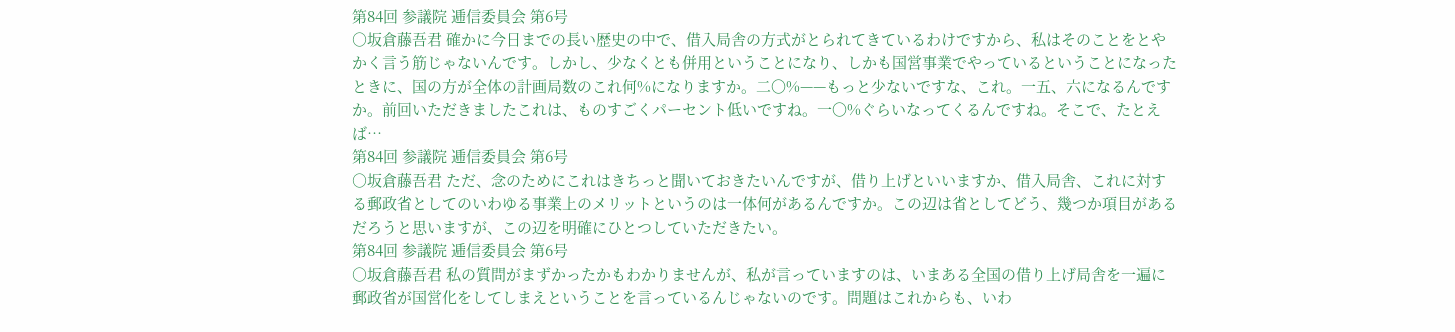第84回 参議院 逓信委員会 第6号
○坂倉藤吾君 確かに今日までの長い歴史の中で、借入局舎の方式がとられてきているわけですから、私はそのことをとやかく言う筋じゃないんです。しかし、少なくとも併用ということになり、しかも国営事業でやっているということになったときに、国の方が全体の計画局数のこれ何%になりますか。二〇%——もっと少ないですな、これ。一五、六になるんですか。前回いただきましたこれは、ものすごくパーセント低いですね。一〇%ぐらいなってくるんですね。そこで、たとえば…
第84回 参議院 逓信委員会 第6号
○坂倉藤吾君 ただ、念のためにこれはきちっと聞いておきたいんですが、借り上げといいますか、借入局舎、これに対する郵政省としてのいわゆる事業上のメリットというのは一体何があるんですか。この辺は省としてどう、幾つか項目があるだろうと思いますが、この辺を明確にひとつしていただきたい。
第84回 参議院 逓信委員会 第6号
○坂倉藤吾君 私の質問がまずかったかもわかりませんが、私が言っていますのは、いまある全国の借り上げ局舎を一遍に郵政省が国営化をしてしまえということを言っているんじゃないのです。問題はこれからも、いわ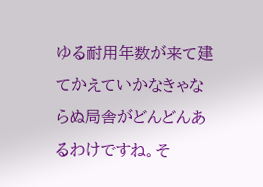ゆる耐用年数が来て建てかえていかなきゃならぬ局舎がどんどんあるわけですね。そ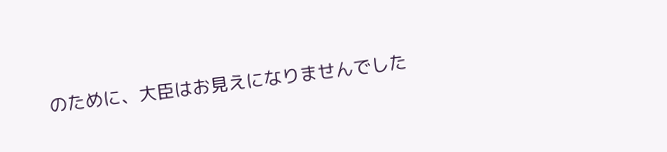のために、大臣はお見えになりませんでした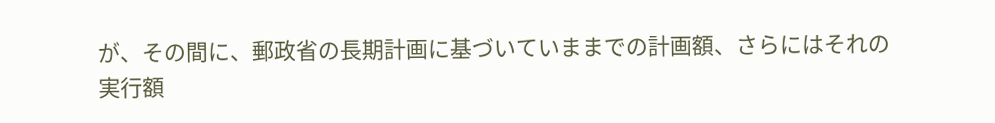が、その間に、郵政省の長期計画に基づいていままでの計画額、さらにはそれの実行額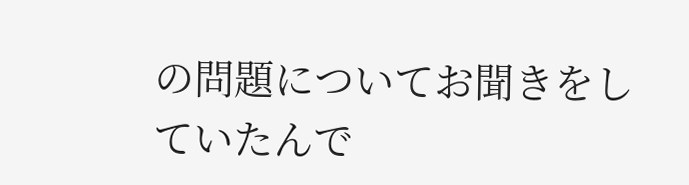の問題についてお聞きをしていたんで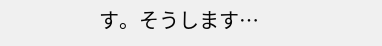す。そうします…